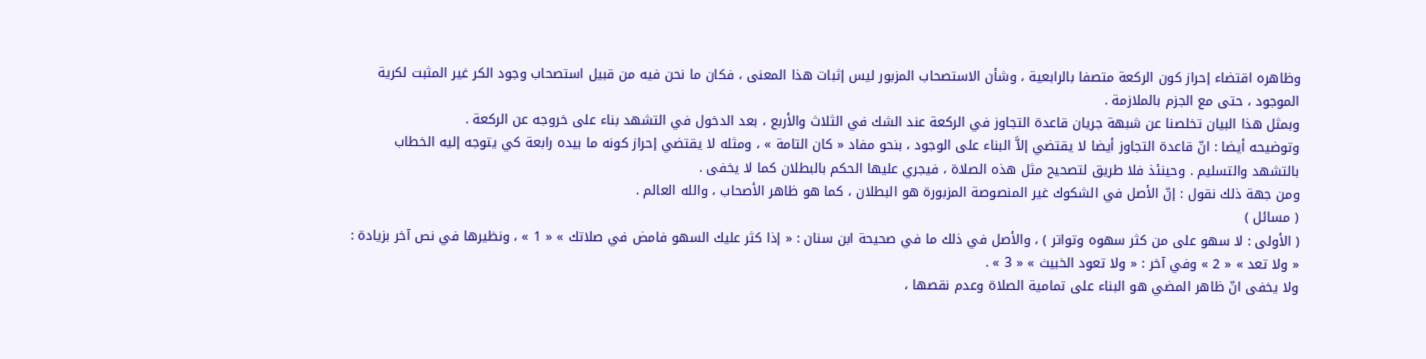وظاهره اقتضاء إحراز كون الركعة متصفا بالرابعية ، وشأن الاستصحاب المزبور ليس إثبات هذا المعنى ، فكان ما نحن فيه من قبيل استصحاب وجود الكر غير المثبت لكرية الموجود ، حتى مع الجزم بالملازمة .
وبمثل هذا البيان تخلصنا عن شبهة جريان قاعدة التجاوز في الركعة عند الشك في الثلاث والأربع ، بعد الدخول في التشهد بناء على خروجه عن الركعة .
وتوضيحه أيضا : انّ قاعدة التجاوز أيضا لا يقتضي إلاَّ البناء على الوجود ، بنحو مفاد « كان التامة » ، ومثله لا يقتضي إحراز كونه ما بيده رابعة كي يتوجه إليه الخطاب بالتشهد والتسليم . وحينئذ فلا طريق لتصحيح مثل هذه الصلاة ، فيجري عليها الحكم بالبطلان كما لا يخفى .
ومن جهة ذلك نقول : إنّ الأصل في الشكوك غير المنصوصة المزبورة هو البطلان ، كما هو ظاهر الأصحاب ، والله العالم .
( مسائل )
( الأولى : لا سهو على من كثر سهوه وتواتر ) ، والأصل في ذلك ما في صحيحة ابن سنان : « إذا كثر عليك السهو فامض في صلاتك » « 1 » ، ونظيرها في نص آخر بزيادة : « ولا تعد » « 2 » وفي آخر : « ولا تعود الخبيث » « 3 » .
ولا يخفى انّ ظاهر المضي هو البناء على تمامية الصلاة وعدم نقصها ،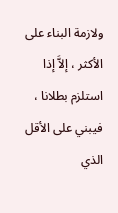ولازمة البناء على الأكثر ، إلاَّ إذا استلزم بطلانا ، فيبني على الأقل الذي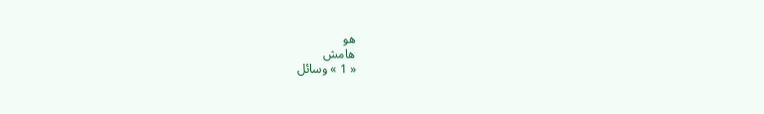هو
هامش
« 1 » وسائل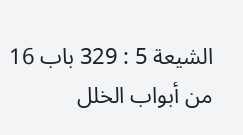الشيعة 5 : 329 باب 16 من أبواب الخلل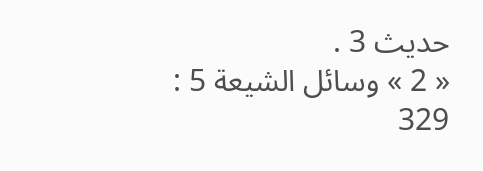حديث 3 .
« 2 » وسائل الشيعة 5 : 329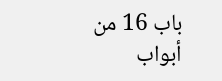باب 16 من أبواب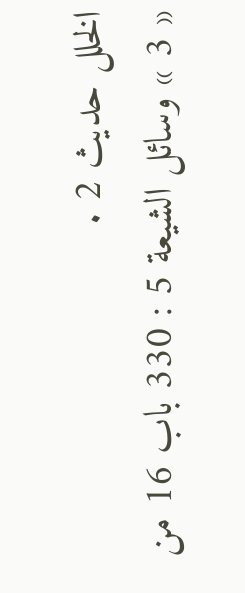الخلل حديث 2 .
« 3 » وسائل الشيعة 5 : 330 باب 16 من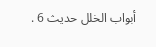أبواب الخلل حديث 6 .